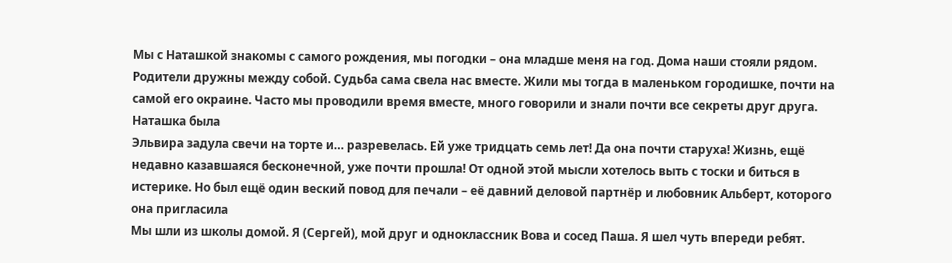Мы с Наташкой знакомы с самого рождения, мы погодки – она младше меня на год. Дома наши стояли рядом. Родители дружны между собой. Судьба сама свела нас вместе. Жили мы тогда в маленьком городишке, почти на самой его окраине. Часто мы проводили время вместе, много говорили и знали почти все секреты друг друга. Наташка была
Эльвира задула свечи на торте и… разревелась. Ей уже тридцать семь лет! Да она почти старуха! Жизнь, ещё недавно казавшаяся бесконечной, уже почти прошла! От одной этой мысли хотелось выть с тоски и биться в истерике. Но был ещё один веский повод для печали – её давний деловой партнёр и любовник Альберт, которого она пригласила
Мы шли из школы домой. Я (Сергей), мой друг и одноклассник Вова и сосед Паша. Я шел чуть впереди ребят.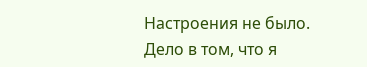Настроения не было. Дело в том, что я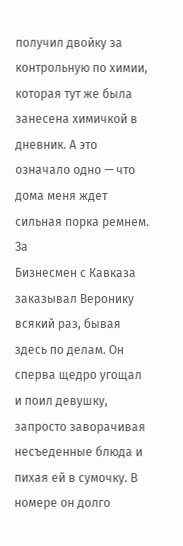получил двойку за контрольную по химии, которая тут же была занесена химичкой в дневник. А это означало одно — что дома меня ждет сильная порка ремнем. За
Бизнесмен с Кавказа заказывал Веронику всякий раз, бывая здесь по делам. Он сперва щедро угощал и поил девушку, запросто заворачивая несъеденные блюда и пихая ей в сумочку. В номере он долго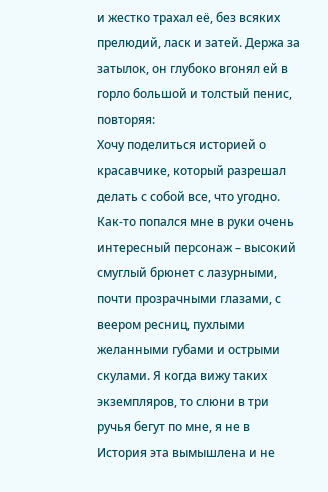и жестко трахал её, без всяких прелюдий, ласк и затей. Держа за затылок, он глубоко вгонял ей в горло большой и толстый пенис, повторяя:
Хочу поделиться историей о красавчике, который разрешал делать с собой все, что угодно. Как-то попался мне в руки очень интересный персонаж – высокий смуглый брюнет с лазурными, почти прозрачными глазами, с веером ресниц, пухлыми желанными губами и острыми скулами. Я когда вижу таких экземпляров, то слюни в три ручья бегут по мне, я не в
История эта вымышлена и не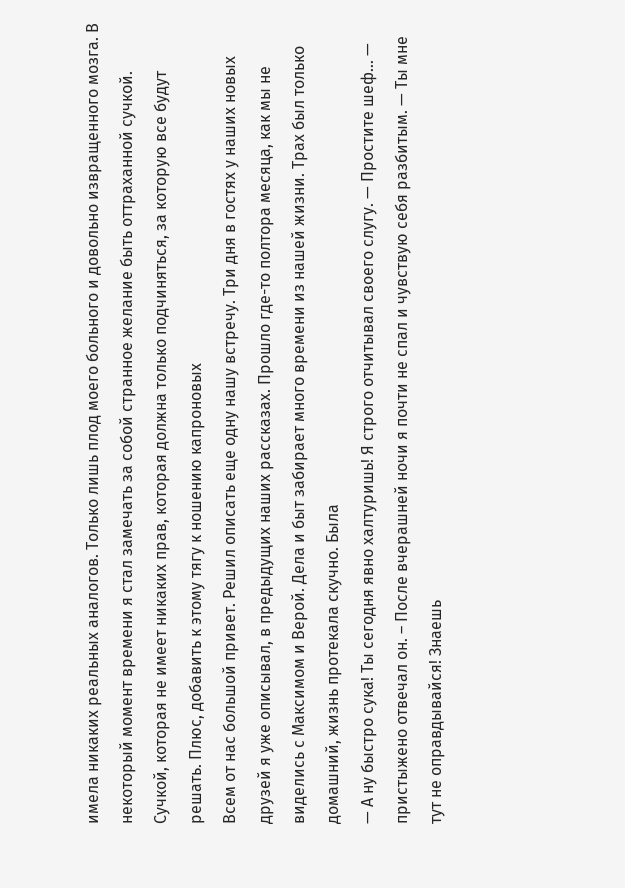имела никаких реальных аналогов. Только лишь плод моего больного и довольно извращенного мозга. В некоторый момент времени я стал замечать за собой странное желание быть оттраханной сучкой. Сучкой, которая не имеет никаких прав, которая должна только подчиняться, за которую все будут решать. Плюс, добавить к этому тягу к ношению капроновых
Всем от нас большой привет. Решил описать еще одну нашу встречу. Три дня в гостях у наших новых друзей я уже описывал, в предыдущих наших рассказах. Прошло где-то полтора месяца, как мы не виделись с Максимом и Верой. Дела и быт забирает много времени из нашей жизни. Трах был только домашний, жизнь протекала скучно. Была
— А ну быстро сука! Ты сегодня явно халтуришь! Я строго отчитывал своего слугу. — Простите шеф… — пристыжено отвечал он. – После вчерашней ночи я почти не спал и чувствую себя разбитым. — Ты мне тут не оправдывайся! Знаешь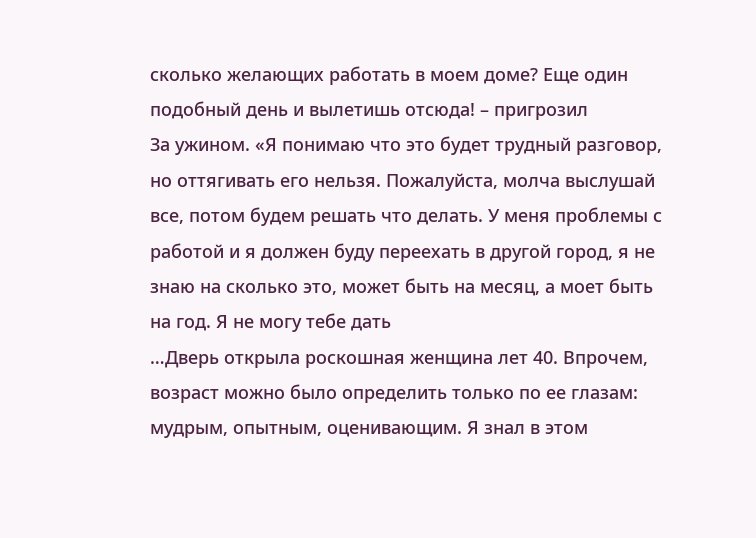сколько желающих работать в моем доме? Еще один подобный день и вылетишь отсюда! – пригрозил
За ужином. «Я понимаю что это будет трудный разговор, но оттягивать его нельзя. Пожалуйста, молча выслушай все, потом будем решать что делать. У меня проблемы с работой и я должен буду переехать в другой город, я не знаю на сколько это, может быть на месяц, а моет быть на год. Я не могу тебе дать
…Дверь открыла роскошная женщина лет 40. Впрочем, возраст можно было определить только по ее глазам: мудрым, опытным, оценивающим. Я знал в этом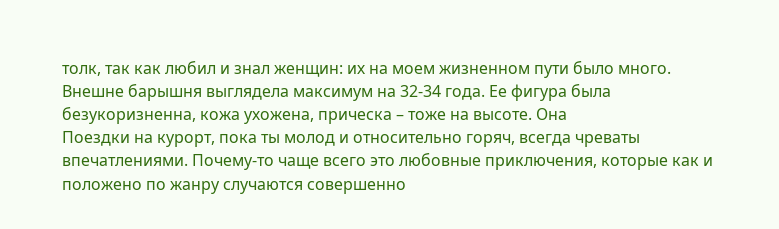толк, так как любил и знал женщин: их на моем жизненном пути было много. Внешне барышня выглядела максимум на 32-34 года. Ее фигура была безукоризненна, кожа ухожена, прическа – тоже на высоте. Она
Поездки на курорт, пока ты молод и относительно горяч, всегда чреваты впечатлениями. Почему-то чаще всего это любовные приключения, которые как и положено по жанру случаются совершенно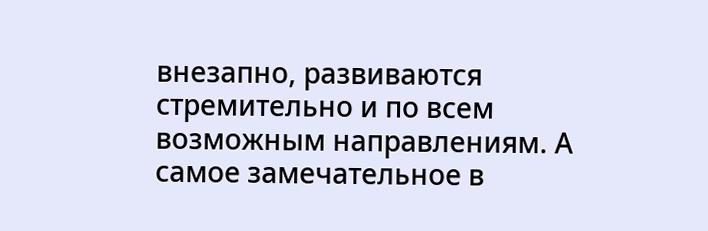внезапно, развиваются стремительно и по всем возможным направлениям. А самое замечательное в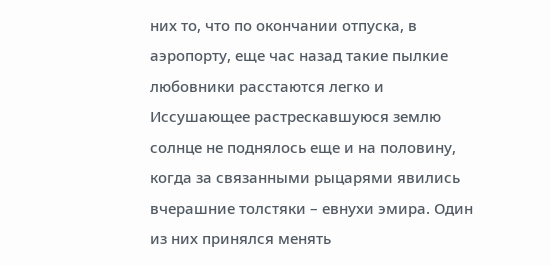них то, что по окончании отпуска, в аэропорту, еще час назад такие пылкие любовники расстаются легко и
Иссушающее растрескавшуюся землю солнце не поднялось еще и на половину, когда за связанными рыцарями явились вчерашние толстяки – евнухи эмира. Один из них принялся менять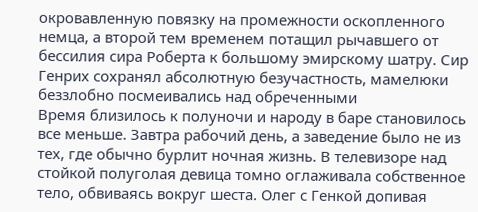окровавленную повязку на промежности оскопленного немца, а второй тем временем потащил рычавшего от бессилия сира Роберта к большому эмирскому шатру. Сир Генрих сохранял абсолютную безучастность, мамелюки беззлобно посмеивались над обреченными
Время близилось к полуночи и народу в баре становилось все меньше. Завтра рабочий день, а заведение было не из тех, где обычно бурлит ночная жизнь. В телевизоре над стойкой полуголая девица томно оглаживала собственное тело, обвиваясь вокруг шеста. Олег с Генкой допивая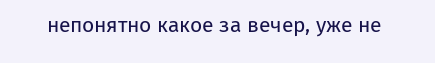непонятно какое за вечер, уже не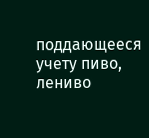поддающееся учету пиво, лениво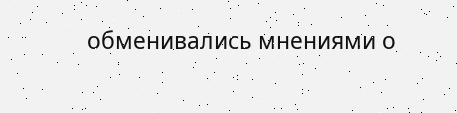обменивались мнениями о